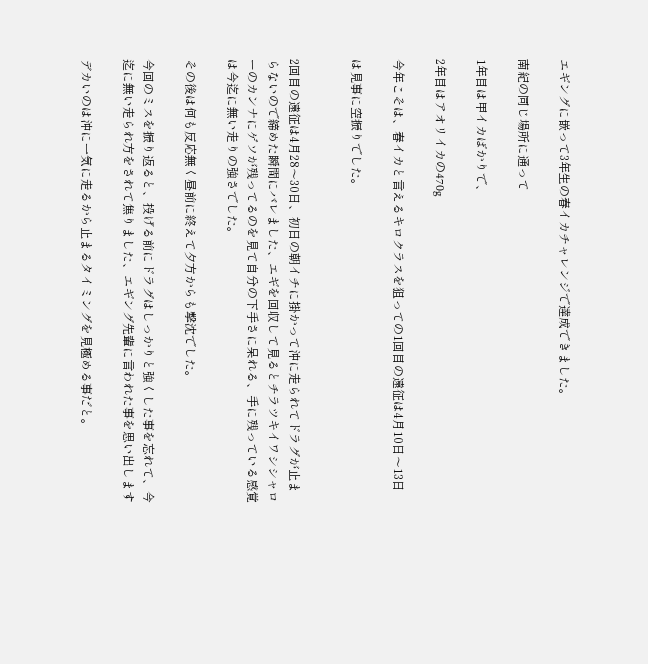エギングに嵌って3年生の春イカチャレンジで達成できました。

南紀の同じ場所に通って

1年目は甲イカばかりで、

2年目はアオリイカの470g

今年こそは、春イカと言えるキロクラスを狙っての1回目の遠征は4月10日〜13日

は見事に空振りでした。


2回目の遠征は4月28〜30日、初日の朝イチに掛かって沖に走られてドラグが止まらないので締めた瞬間にバレました、エギを回収して見るとチラツキイワシシャローのカンナにゲソが残ってるのを見て自分の下手さに呆れる、手に残っている感覚は今迄に無い走りの強さでした。

その後は何も反応無く昼前に終えて夕方からも撃沈でした。

今回のミスを振り返ると、投げる前にドラグはしっかりと強くした事を忘れて、今迄に無い走られ方をされて焦りました、エギング先輩に言われた事を思い出します

デカいのは沖に一気に走るから止まるタイミングを見極める事だと。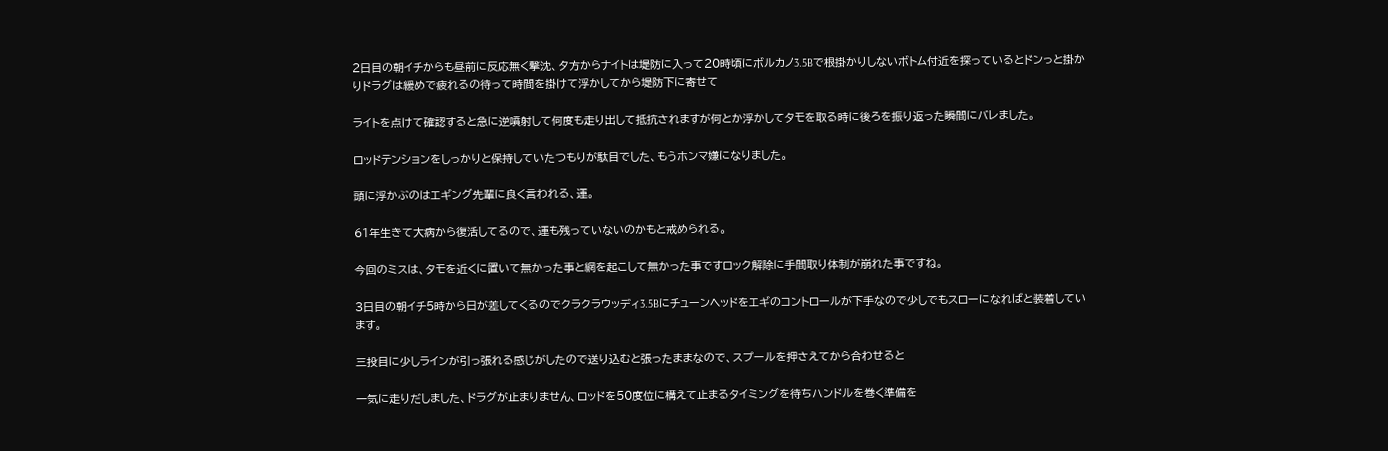2日目の朝イチからも昼前に反応無く撃沈、夕方からナイトは堤防に入って20時頃にボルカノ3.5Bで根掛かりしないボトム付近を探っているとドンっと掛かりドラグは緩めで疲れるの待って時間を掛けて浮かしてから堤防下に寄せて

ライトを点けて確認すると急に逆噴射して何度も走り出して抵抗されますが何とか浮かしてタモを取る時に後ろを振り返った瞬間にバレました。

ロッドテンションをしっかりと保持していたつもりが駄目でした、もうホンマ嫌になりました。

頭に浮かぶのはエギング先輩に良く言われる、運。

61年生きて大病から復活してるので、運も残っていないのかもと戒められる。

今回のミスは、タモを近くに置いて無かった事と網を起こして無かった事ですロック解除に手間取り体制が崩れた事ですね。

3日目の朝イチ5時から日が差してくるのでクラクラウッディ3.5Bにチューンヘッドをエギのコントロールが下手なので少しでもスローになればと装着しています。

三投目に少しラインが引っ張れる感じがしたので送り込むと張ったままなので、スプールを押さえてから合わせると

一気に走りだしました、ドラグが止まりません、ロッドを50度位に構えて止まるタイミングを待ちハンドルを巻く準備を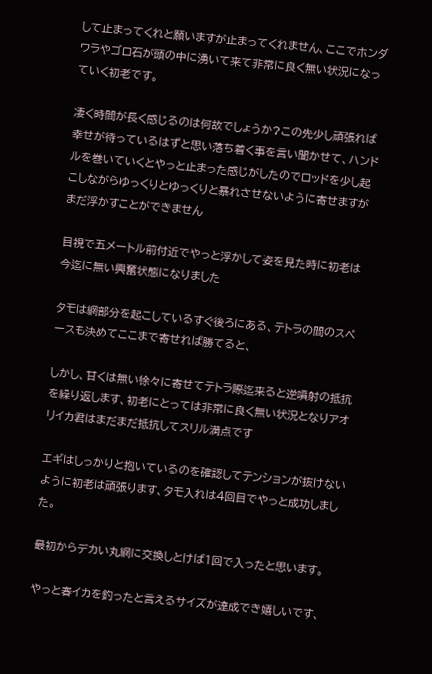して止まってくれと願いますが止まってくれません、ここでホンダワラやゴロ石が頭の中に湧いて来て非常に良く無い状況になっていく初老です。

凄く時間が長く感じるのは何故でしょうか?この先少し頑張れば幸せが待っているはずと思い落ち着く事を言い聞かせて、ハンドルを巻いていくとやっと止まった感じがしたのでロッドを少し起こしながらゆっくりとゆっくりと暴れさせないように寄せますがまだ浮かすことができません

目視で五メートル前付近でやっと浮かして姿を見た時に初老は今迄に無い興奮状態になりました

タモは網部分を起こしているすぐ後ろにある、テトラの間のスペースも決めてここまで寄せれば勝てると、

しかし、甘くは無い徐々に寄せてテトラ際迄来ると逆噴射の抵抗を繰り返します、初老にとっては非常に良く無い状況となりアオリイカ君はまだまだ抵抗してスリル満点です

エギはしっかりと抱いているのを確認してテンションが抜けないように初老は頑張ります、タモ入れは4回目でやっと成功しました。

最初からデカい丸網に交換しとけば1回で入ったと思います。

やっと春イカを釣ったと言えるサイズが達成でき嬉しいです、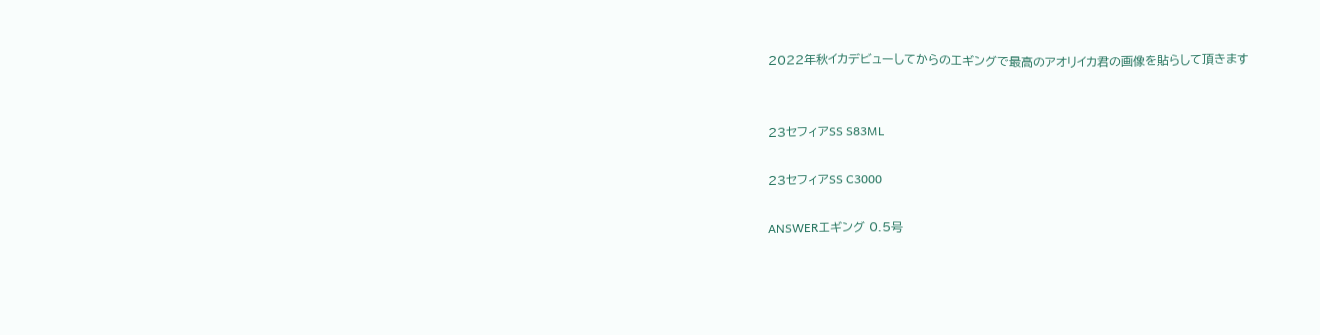2022年秋イカデビューしてからのエギングで最高のアオリイカ君の画像を貼らして頂きます


23セフィアSS S83ML

23セフィアSS C3000

ANSWERエギング 0.5号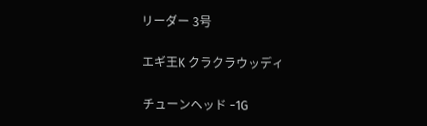リーダー 3号

エギ王K クラクラウッディ

チューンヘッド −1G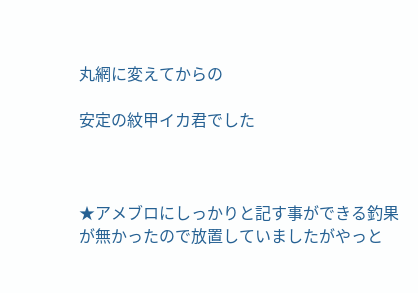丸網に変えてからの

安定の紋甲イカ君でした



★アメブロにしっかりと記す事ができる釣果が無かったので放置していましたがやっと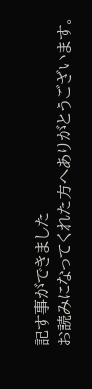記す事ができました
お読みになってくれた方へありがとうございます。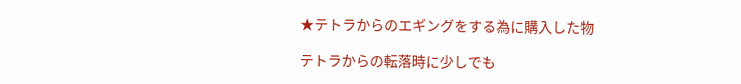★テトラからのエギングをする為に購入した物

テトラからの転落時に少しでも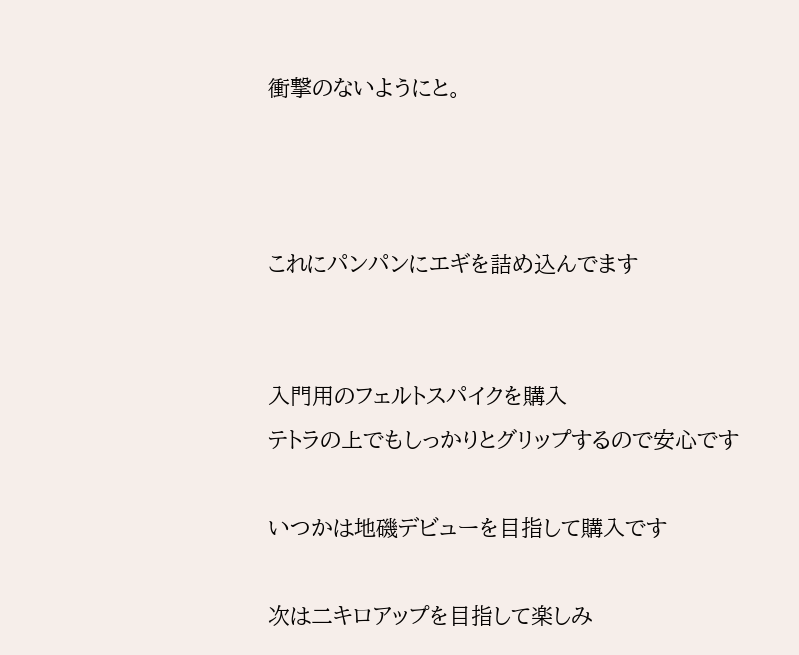衝撃のないようにと。



これにパンパンにエギを詰め込んでます


入門用のフェルトスパイクを購入
テトラの上でもしっかりとグリップするので安心です

いつかは地磯デビューを目指して購入です

次は二キロアップを目指して楽しみ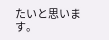たいと思います。